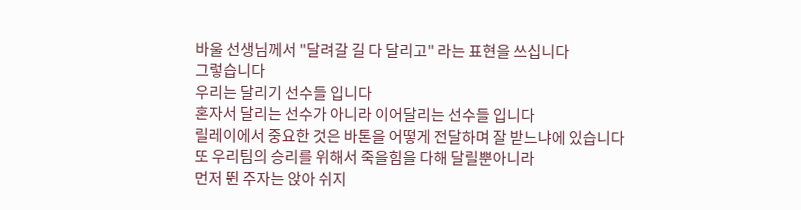바울 선생님께서 "달려갈 길 다 달리고" 라는 표현을 쓰십니다
그렇습니다
우리는 달리기 선수들 입니다
혼자서 달리는 선수가 아니라 이어달리는 선수들 입니다
릴레이에서 중요한 것은 바톤을 어떻게 전달하며 잘 받느냐에 있습니다
또 우리팀의 승리를 위해서 죽을힘을 다해 달릴뿐아니라
먼저 뛴 주자는 앉아 쉬지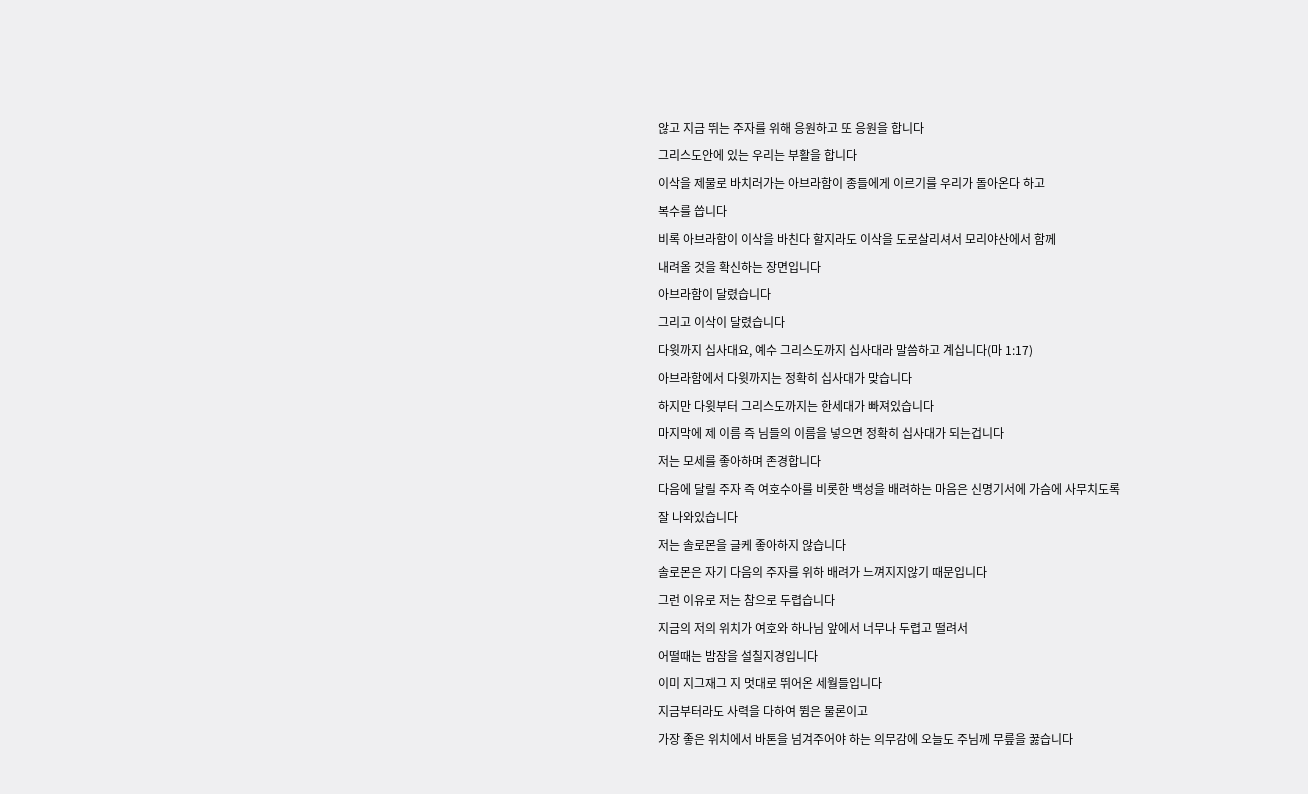않고 지금 뛰는 주자를 위해 응원하고 또 응원을 합니다
그리스도안에 있는 우리는 부활을 합니다
이삭을 제물로 바치러가는 아브라함이 종들에게 이르기를 우리가 돌아온다 하고
복수를 씁니다
비록 아브라함이 이삭을 바친다 할지라도 이삭을 도로살리셔서 모리야산에서 함께
내려올 것을 확신하는 장면입니다
아브라함이 달렸습니다
그리고 이삭이 달렸습니다
다윗까지 십사대요, 예수 그리스도까지 십사대라 말씀하고 계십니다(마 1:17)
아브라함에서 다윗까지는 정확히 십사대가 맞습니다
하지만 다윗부터 그리스도까지는 한세대가 빠져있습니다
마지막에 제 이름 즉 님들의 이름을 넣으면 정확히 십사대가 되는겁니다
저는 모세를 좋아하며 존경합니다
다음에 달릴 주자 즉 여호수아를 비롯한 백성을 배려하는 마음은 신명기서에 가슴에 사무치도록
잘 나와있습니다
저는 솔로몬을 글케 좋아하지 않습니다
솔로몬은 자기 다음의 주자를 위하 배려가 느껴지지않기 때문입니다
그런 이유로 저는 참으로 두렵습니다
지금의 저의 위치가 여호와 하나님 앞에서 너무나 두렵고 떨려서
어떨때는 밤잠을 설칠지경입니다
이미 지그재그 지 멋대로 뛰어온 세월들입니다
지금부터라도 사력을 다하여 뜀은 물론이고
가장 좋은 위치에서 바톤을 넘겨주어야 하는 의무감에 오늘도 주님께 무릎을 꿇습니다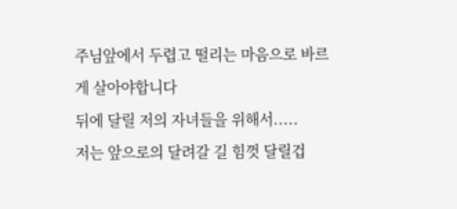주님앞에서 두렵고 떨리는 마음으로 바르게 살아야합니다
뒤에 달릴 저의 자녀들을 위해서.....
저는 앞으로의 달려갈 길 힘껏 달릴겁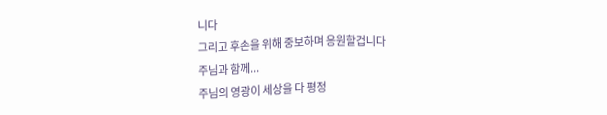니다
그리고 후손을 위해 중보하며 응원할겁니다
주님과 함께...
주님의 영광이 세상을 다 평정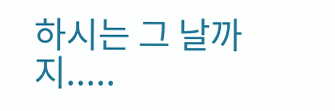하시는 그 날까지.....